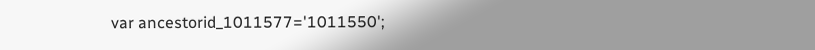var ancestorid_1011577='1011550';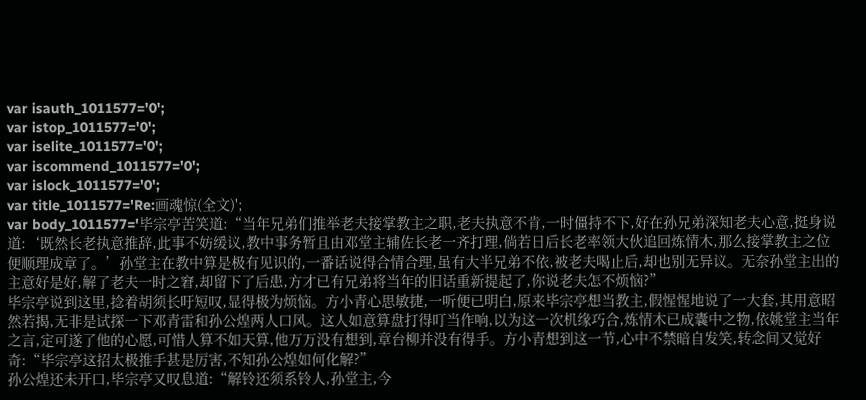var isauth_1011577='0';
var istop_1011577='0';
var iselite_1011577='0';
var iscommend_1011577='0';
var islock_1011577='0';
var title_1011577='Re:画魂惊(全文)';
var body_1011577='毕宗亭苦笑道:“当年兄弟们推举老夫接掌教主之职,老夫执意不肯,一时僵持不下,好在孙兄弟深知老夫心意,挺身说道:‘既然长老执意推辞,此事不妨缓议,教中事务暂且由邓堂主辅佐长老一齐打理,倘若日后长老率领大伙追回炼情木,那么接掌教主之位便顺理成章了。’孙堂主在教中算是极有见识的,一番话说得合情合理,虽有大半兄弟不依,被老夫喝止后,却也别无异议。无奈孙堂主出的主意好是好,解了老夫一时之窘,却留下了后患,方才已有兄弟将当年的旧话重新提起了,你说老夫怎不烦恼?”
毕宗亭说到这里,捻着胡须长吁短叹,显得极为烦恼。方小青心思敏捷,一听便已明白,原来毕宗亭想当教主,假惺惺地说了一大套,其用意昭然若揭,无非是试探一下邓青雷和孙公煌两人口风。这人如意算盘打得叮当作响,以为这一次机缘巧合,炼情木已成囊中之物,依姚堂主当年之言,定可遂了他的心愿,可惜人算不如天算,他万万没有想到,章台柳并没有得手。方小青想到这一节,心中不禁暗自发笑,转念间又觉好奇:“毕宗亭这招太极推手甚是厉害,不知孙公煌如何化解?”
孙公煌还未开口,毕宗亭又叹息道:“解铃还须系铃人,孙堂主,今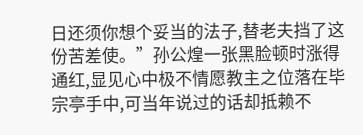日还须你想个妥当的法子,替老夫挡了这份苦差使。”孙公煌一张黑脸顿时涨得通红,显见心中极不情愿教主之位落在毕宗亭手中,可当年说过的话却抵赖不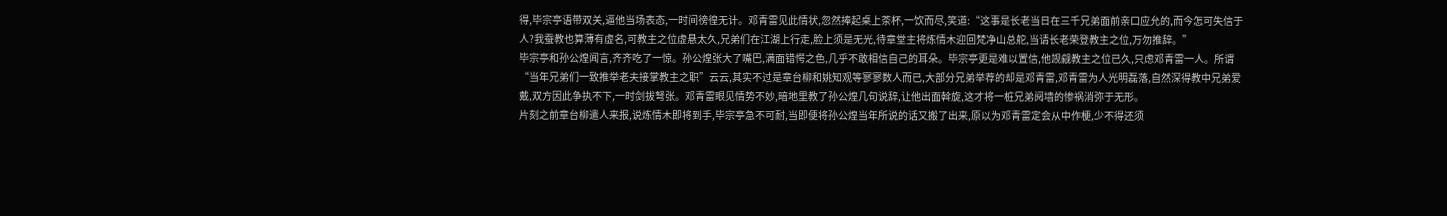得,毕宗亭语带双关,逼他当场表态,一时间徬徨无计。邓青雷见此情状,忽然捧起桌上茶杯,一饮而尽,笑道:“这事是长老当日在三千兄弟面前亲口应允的,而今怎可失信于人?我蚕教也算薄有虚名,可教主之位虚悬太久,兄弟们在江湖上行走,脸上须是无光,待章堂主将炼情木迎回梵净山总舵,当请长老荣登教主之位,万勿推辞。”
毕宗亭和孙公煌闻言,齐齐吃了一惊。孙公煌张大了嘴巴,满面错愕之色,几乎不敢相信自己的耳朵。毕宗亭更是难以置信,他觊觎教主之位已久,只虑邓青雷一人。所谓“当年兄弟们一致推举老夫接掌教主之职”云云,其实不过是章台柳和姚知观等寥寥数人而已,大部分兄弟举荐的却是邓青雷,邓青雷为人光明磊落,自然深得教中兄弟爱戴,双方因此争执不下,一时剑拔弩张。邓青雷眼见情势不妙,暗地里教了孙公煌几句说辞,让他出面斡旋,这才将一桩兄弟阋墙的惨祸消弥于无形。
片刻之前章台柳遣人来报,说炼情木即将到手,毕宗亭急不可耐,当即便将孙公煌当年所说的话又搬了出来,原以为邓青雷定会从中作梗,少不得还须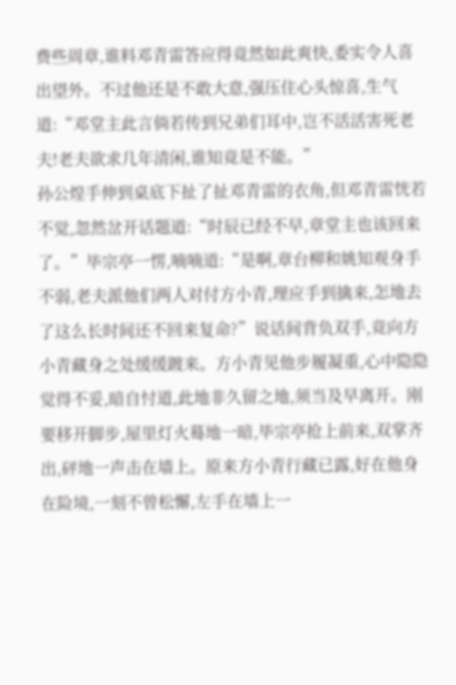费些周章,谁料邓青雷答应得竟然如此爽快,委实令人喜出望外。不过他还是不敢大意,强压住心头惊喜,生气道:“邓堂主此言倘若传到兄弟们耳中,岂不活活害死老夫!老夫欲求几年清闲,谁知竟是不能。”
孙公煌手伸到桌底下扯了扯邓青雷的衣角,但邓青雷恍若不觉,忽然岔开话题道:“时辰已经不早,章堂主也该回来了。”毕宗亭一愣,喃喃道:“是啊,章台柳和姚知观身手不弱,老夫派他们两人对付方小青,理应手到擒来,怎地去了这么长时间还不回来复命?”说话间背负双手,竟向方小青藏身之处缓缓踱来。方小青见他步履凝重,心中隐隐觉得不妥,暗自忖道,此地非久留之地,须当及早离开。刚要移开脚步,屋里灯火蓦地一暗,毕宗亭抢上前来,双掌齐出,砰地一声击在墙上。原来方小青行藏已露,好在他身在险境,一刻不曾松懈,左手在墙上一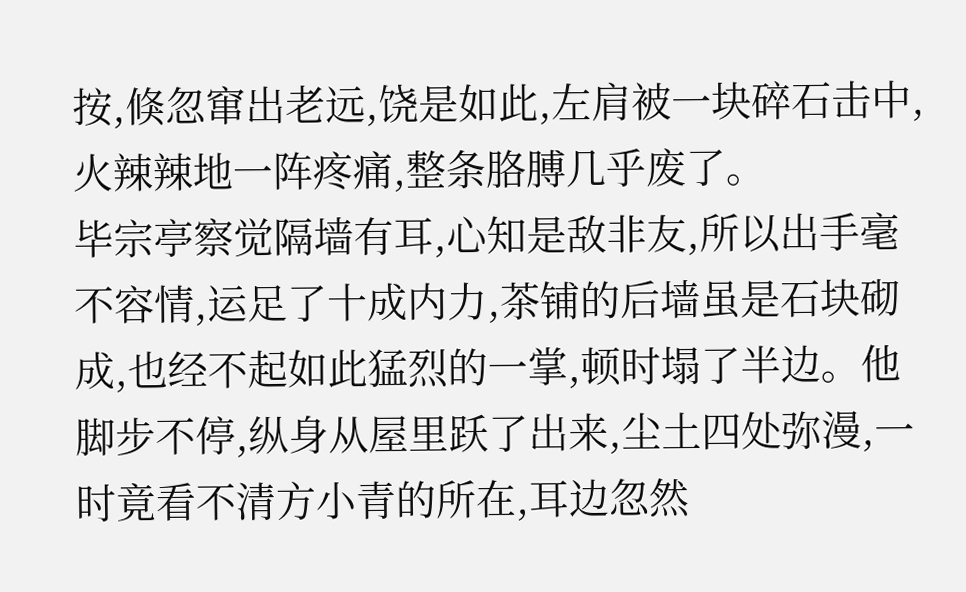按,倏忽窜出老远,饶是如此,左肩被一块碎石击中,火辣辣地一阵疼痛,整条胳膊几乎废了。
毕宗亭察觉隔墙有耳,心知是敌非友,所以出手毫不容情,运足了十成内力,茶铺的后墙虽是石块砌成,也经不起如此猛烈的一掌,顿时塌了半边。他脚步不停,纵身从屋里跃了出来,尘土四处弥漫,一时竟看不清方小青的所在,耳边忽然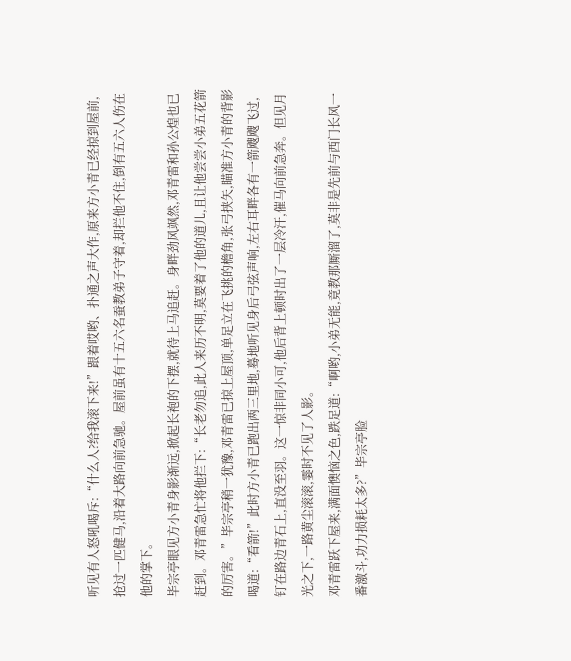听见有人怒吼喝斥:“什么人?给我滚下来!”跟着哎哟、扑通之声大作,原来方小青已经掠到屋前,抢过一匹健马,沿着大路向前急驰。屋前虽有十五六名蚕教弟子守着,却拦他不住,倒有五六人伤在他的掌下。
毕宗亭眼见方小青身影渐远,掀起长袍的下摆,就待上马追赶。身畔劲风飒然,邓青雷和孙公煌也已赶到。邓青雷急忙将他拦下:“长老勿追,此人来历不明,莫要着了他的道儿,且让他尝尝小弟五花箭的厉害。”毕宗亭稍一犹豫,邓青雷已掠上屋顶,单足立在飞挑的檐角,张弓挟矢,瞄准方小青的背影喝道:“看箭!”此时方小青已跑出两三里地,蓦地听见身后弓弦声响,左右耳畔各有一箭飕飕飞过,钉在路边青石上,直没至羽。这一惊非同小可,他后背上顿时出了一层冷汗,催马向前急奔。但见月光之下,一路黄尘滚滚,霎时不见了人影。
邓青雷跃下屋来,满面懊恼之色,跌足道:“啊哟,小弟无能,竟教那厮溜了,莫非是先前与西门长风一番激斗,功力损耗太多?”毕宗亭脸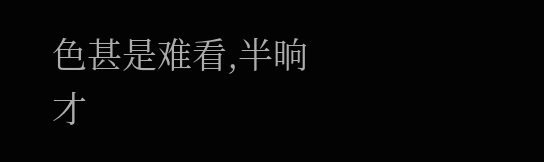色甚是难看,半晌才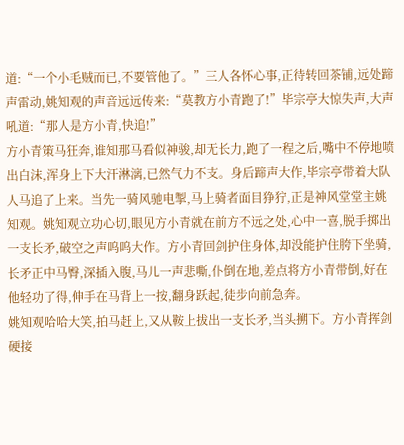道:“一个小毛贼而已,不要管他了。”三人各怀心事,正待转回茶铺,远处蹄声雷动,姚知观的声音远远传来:“莫教方小青跑了!”毕宗亭大惊失声,大声吼道:“那人是方小青,快追!”
方小青策马狂奔,谁知那马看似神骏,却无长力,跑了一程之后,嘴中不停地喷出白沫,浑身上下大汗淋漓,已然气力不支。身后蹄声大作,毕宗亭带着大队人马追了上来。当先一骑风驰电掣,马上骑者面目狰狞,正是神风堂堂主姚知观。姚知观立功心切,眼见方小青就在前方不远之处,心中一喜,脱手掷出一支长矛,破空之声呜呜大作。方小青回剑护住身体,却没能护住胯下坐骑,长矛正中马臀,深插入腹,马儿一声悲嘶,仆倒在地,差点将方小青带倒,好在他轻功了得,伸手在马背上一按,翻身跃起,徒步向前急奔。
姚知观哈哈大笑,拍马赶上,又从鞍上拔出一支长矛,当头搠下。方小青挥剑硬接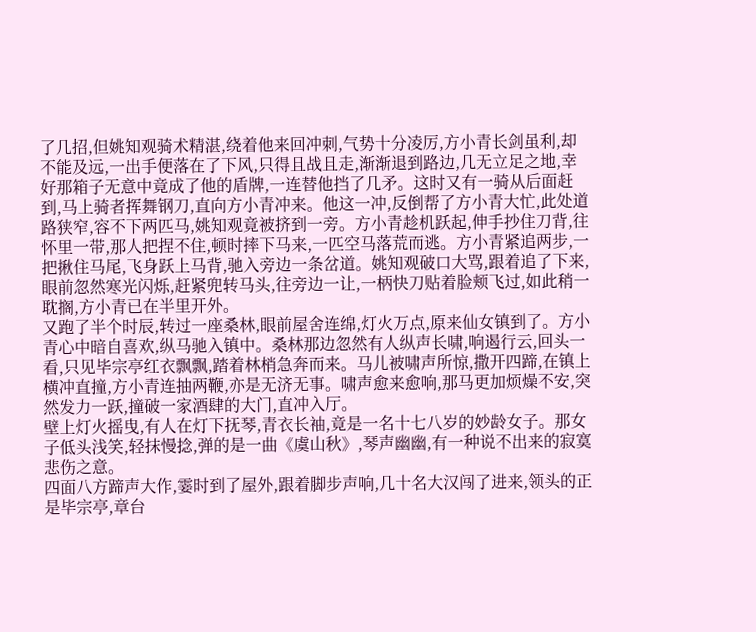了几招,但姚知观骑术精湛,绕着他来回冲刺,气势十分凌厉,方小青长剑虽利,却不能及远,一出手便落在了下风,只得且战且走,渐渐退到路边,几无立足之地,幸好那箱子无意中竟成了他的盾牌,一连替他挡了几矛。这时又有一骑从后面赶到,马上骑者挥舞钢刀,直向方小青冲来。他这一冲,反倒帮了方小青大忙,此处道路狭窄,容不下两匹马,姚知观竟被挤到一旁。方小青趁机跃起,伸手抄住刀背,往怀里一带,那人把捏不住,顿时摔下马来,一匹空马落荒而逃。方小青紧追两步,一把揪住马尾,飞身跃上马背,驰入旁边一条岔道。姚知观破口大骂,跟着追了下来,眼前忽然寒光闪烁,赶紧兜转马头,往旁边一让,一柄快刀贴着脸颊飞过,如此稍一耽搁,方小青已在半里开外。
又跑了半个时辰,转过一座桑林,眼前屋舍连绵,灯火万点,原来仙女镇到了。方小青心中暗自喜欢,纵马驰入镇中。桑林那边忽然有人纵声长啸,响遏行云,回头一看,只见毕宗亭红衣飘飘,踏着林梢急奔而来。马儿被啸声所惊,撒开四蹄,在镇上横冲直撞,方小青连抽两鞭,亦是无济无事。啸声愈来愈响,那马更加烦燥不安,突然发力一跃,撞破一家酒肆的大门,直冲入厅。
壁上灯火摇曳,有人在灯下抚琴,青衣长袖,竟是一名十七八岁的妙龄女子。那女子低头浅笑,轻抹慢捻,弹的是一曲《虞山秋》,琴声幽幽,有一种说不出来的寂寞悲伤之意。
四面八方蹄声大作,霎时到了屋外,跟着脚步声响,几十名大汉闯了进来,领头的正是毕宗亭,章台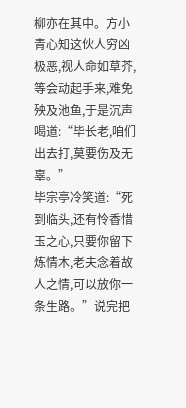柳亦在其中。方小青心知这伙人穷凶极恶,视人命如草芥,等会动起手来,难免殃及池鱼,于是沉声喝道:“毕长老,咱们出去打,莫要伤及无辜。”
毕宗亭冷笑道:“死到临头,还有怜香惜玉之心,只要你留下炼情木,老夫念着故人之情,可以放你一条生路。”说完把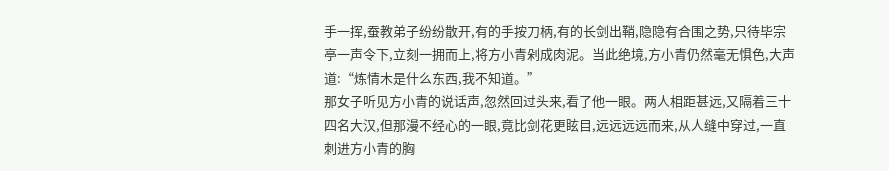手一挥,蚕教弟子纷纷散开,有的手按刀柄,有的长剑出鞘,隐隐有合围之势,只待毕宗亭一声令下,立刻一拥而上,将方小青剁成肉泥。当此绝境,方小青仍然毫无惧色,大声道:“炼情木是什么东西,我不知道。”
那女子听见方小青的说话声,忽然回过头来,看了他一眼。两人相距甚远,又隔着三十四名大汉,但那漫不经心的一眼,竟比剑花更眩目,远远远远而来,从人缝中穿过,一直刺进方小青的胸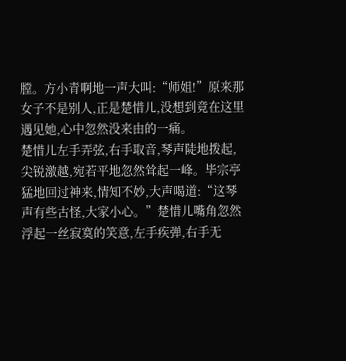膛。方小青啊地一声大叫:“师姐!”原来那女子不是别人,正是楚惜儿,没想到竟在这里遇见她,心中忽然没来由的一痛。
楚惜儿左手弄弦,右手取音,琴声陡地拨起,尖锐激越,宛若平地忽然耸起一峰。毕宗亭猛地回过神来,情知不妙,大声喝道:“这琴声有些古怪,大家小心。”楚惜儿嘴角忽然浮起一丝寂寞的笑意,左手疾弹,右手无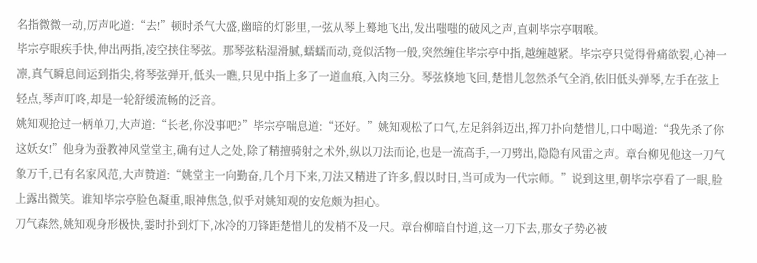名指微微一动,厉声叱道:“去!”顿时杀气大盛,幽暗的灯影里,一弦从琴上蓦地飞出,发出嗤嗤的破风之声,直刺毕宗亭咽喉。
毕宗亭眼疾手快,伸出两指,凌空挟住琴弦。那琴弦粘湿滑腻,蠕蠕而动,竟似活物一般,突然缠住毕宗亭中指,越缠越紧。毕宗亭只觉得骨痛欲裂,心神一凛,真气瞬息间运到指尖,将琴弦弹开,低头一瞧,只见中指上多了一道血痕,入肉三分。琴弦倏地飞回,楚惜儿忽然杀气全消,依旧低头弹琴,左手在弦上轻点,琴声叮咚,却是一轮舒缓流畅的泛音。
姚知观抢过一柄单刀,大声道:“长老,你没事吧?”毕宗亭喘息道:“还好。”姚知观松了口气,左足斜斜迈出,挥刀扑向楚惜儿,口中喝道:“我先杀了你这妖女!”他身为蚕教神风堂堂主,确有过人之处,除了精擅骑射之术外,纵以刀法而论,也是一流高手,一刀劈出,隐隐有风雷之声。章台柳见他这一刀气象万千,已有名家风范,大声赞道:“姚堂主一向勤奋,几个月下来,刀法又精进了许多,假以时日,当可成为一代宗师。”说到这里,朝毕宗亭看了一眼,脸上露出微笑。谁知毕宗亭脸色凝重,眼神焦急,似乎对姚知观的安危颇为担心。
刀气森然,姚知观身形极快,霎时扑到灯下,冰冷的刀锋距楚惜儿的发梢不及一尺。章台柳暗自忖道,这一刀下去,那女子势必被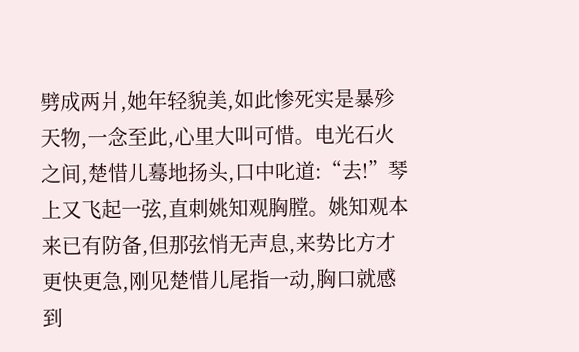劈成两爿,她年轻貌美,如此惨死实是暴殄天物,一念至此,心里大叫可惜。电光石火之间,楚惜儿蓦地扬头,口中叱道:“去!”琴上又飞起一弦,直刺姚知观胸膛。姚知观本来已有防备,但那弦悄无声息,来势比方才更快更急,刚见楚惜儿尾指一动,胸口就感到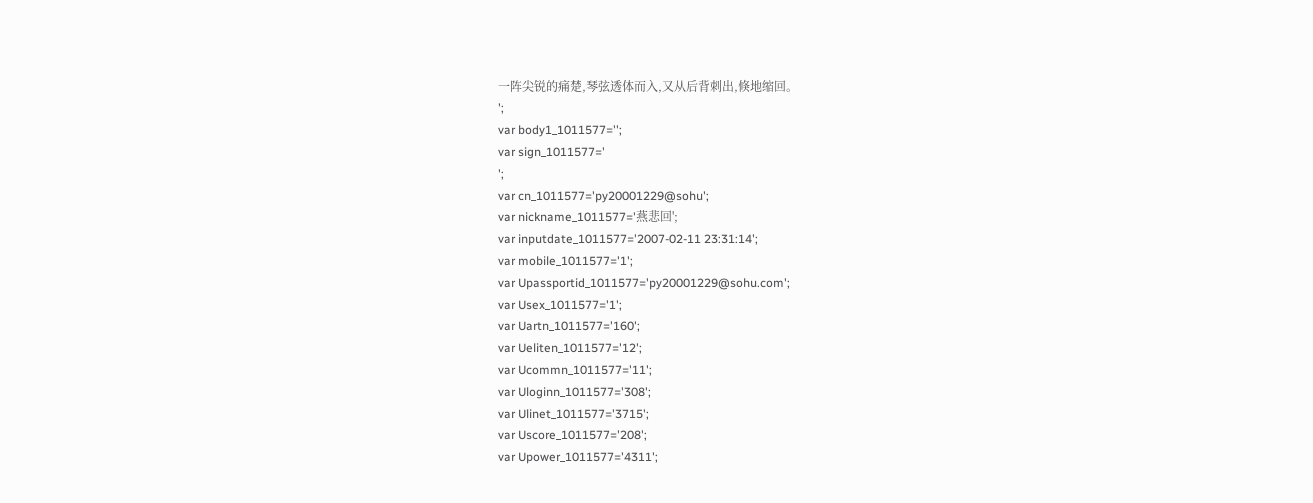一阵尖锐的痛楚,琴弦透体而入,又从后背刺出,倏地缩回。
';
var body1_1011577='';
var sign_1011577='
';
var cn_1011577='py20001229@sohu';
var nickname_1011577='燕悲回';
var inputdate_1011577='2007-02-11 23:31:14';
var mobile_1011577='1';
var Upassportid_1011577='py20001229@sohu.com';
var Usex_1011577='1';
var Uartn_1011577='160';
var Ueliten_1011577='12';
var Ucommn_1011577='11';
var Uloginn_1011577='308';
var Ulinet_1011577='3715';
var Uscore_1011577='208';
var Upower_1011577='4311';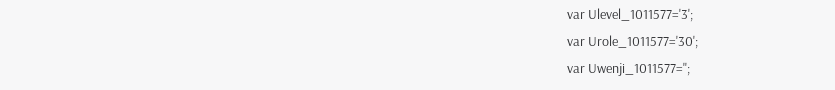var Ulevel_1011577='3';
var Urole_1011577='30';
var Uwenji_1011577='';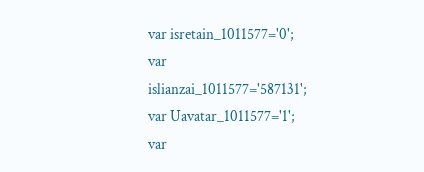var isretain_1011577='0';
var islianzai_1011577='587131';
var Uavatar_1011577='1';
var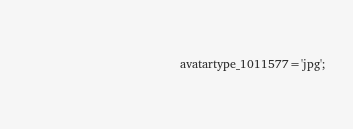avatartype_1011577='jpg';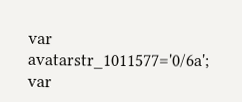var avatarstr_1011577='0/6a';
var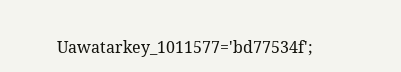Uawatarkey_1011577='bd77534f';